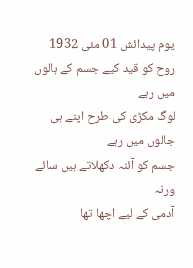یوم پیدائش 01 مئی 1932
روح کو قید کیے جسم کے ہالوں میں رہے
لوگ مکڑی کی طرح اپنے ہی جالوں میں رہے
جسم کو آئنہ دکھلاتے ہیں سائے ورنہ
آدمی کے لیے اچھا تھا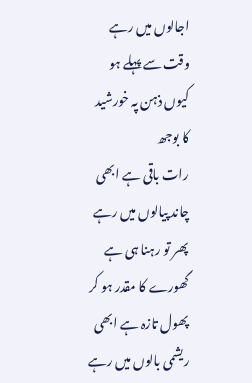اجالوں میں رہے
وقت سے پہلے ہو کیوں ذہن پہ خورشید کا بوجھ
رات باقی ہے ابھی چاند پیالوں میں رہے
پھر تو رہنا ہی ہے گھورے کا مقدر ہو کر
پھول تازہ ہے ابھی ریشمی بالوں میں رہے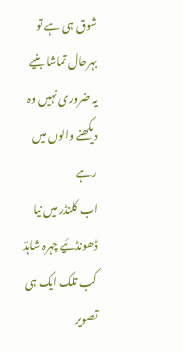شوق ہی ہے تو بہرحال تماشا بنیے
یہ ضروری نہیں وہ دیکھنے والوں میں رہے
اب کلنڈر میں نیا ڈھونڈئیے چہرہ شاہدؔ
کب تلک ایک ہی تصویر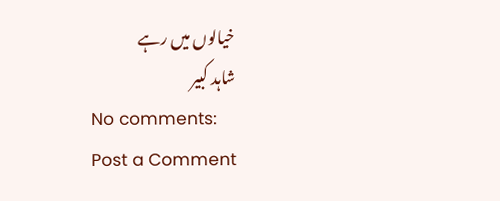خیالوں میں رہے
شاہد کبیر
No comments:
Post a Comment